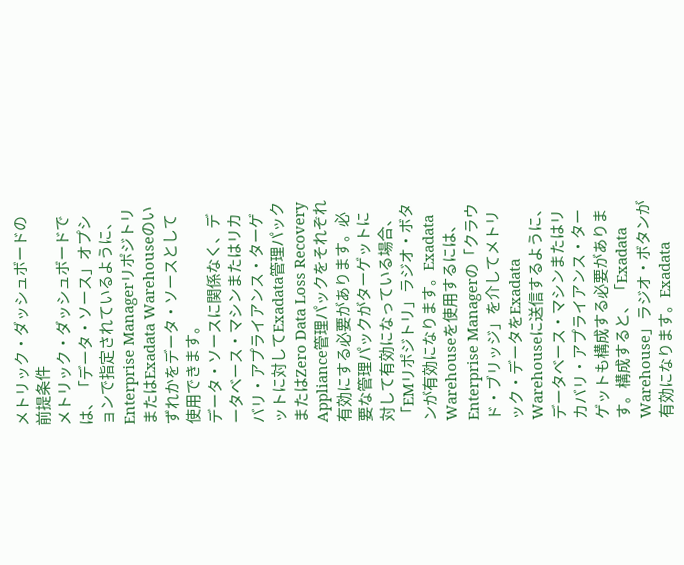メトリック・ダッシュボードの前提条件
メトリック・ダッシュボードでは、「データ・ソース」オプションで指定されているように、Enterprise ManagerリポジトリまたはExadata Warehouseのいずれかをデータ・ソースとして使用できます。
データ・ソースに関係なく、データベース・マシンまたはリカバリ・アプライアンス・ターゲットに対してExadata管理パックまたはZero Data Loss Recovery Appliance管理パックをそれぞれ有効にする必要があります。必要な管理パックがターゲットに対して有効になっている場合、「EMリポジトリ」ラジオ・ボタンが有効になります。Exadata Warehouseを使用するには、Enterprise Managerの「クラウド・ブリッジ」を介してメトリック・データをExadata Warehouseに送信するように、データベース・マシンまたはリカバリ・アプライアンス・ターゲットも構成する必要があります。構成すると、「Exadata Warehouse」ラジオ・ボタンが有効になります。Exadata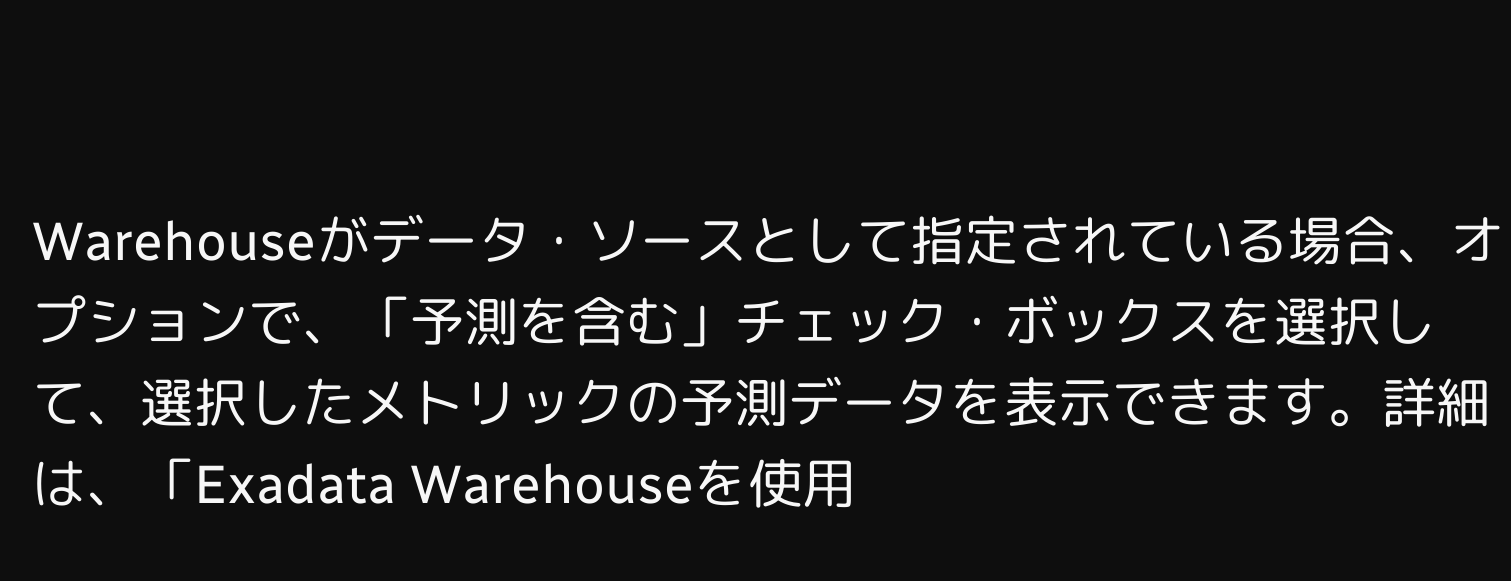Warehouseがデータ・ソースとして指定されている場合、オプションで、「予測を含む」チェック・ボックスを選択して、選択したメトリックの予測データを表示できます。詳細は、「Exadata Warehouseを使用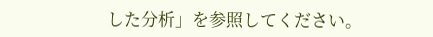した分析」を参照してください。